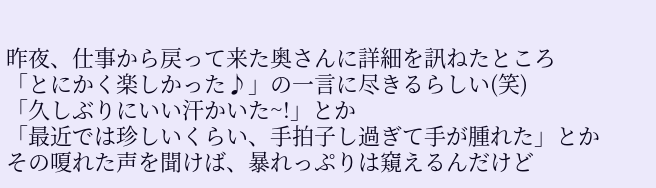昨夜、仕事から戻って来た奥さんに詳細を訊ねたところ
「とにかく楽しかった♪」の一言に尽きるらしい(笑)
「久しぶりにいい汗かいた~!」とか
「最近では珍しいくらい、手拍子し過ぎて手が腫れた」とか
その嗄れた声を聞けば、暴れっぷりは窺えるんだけど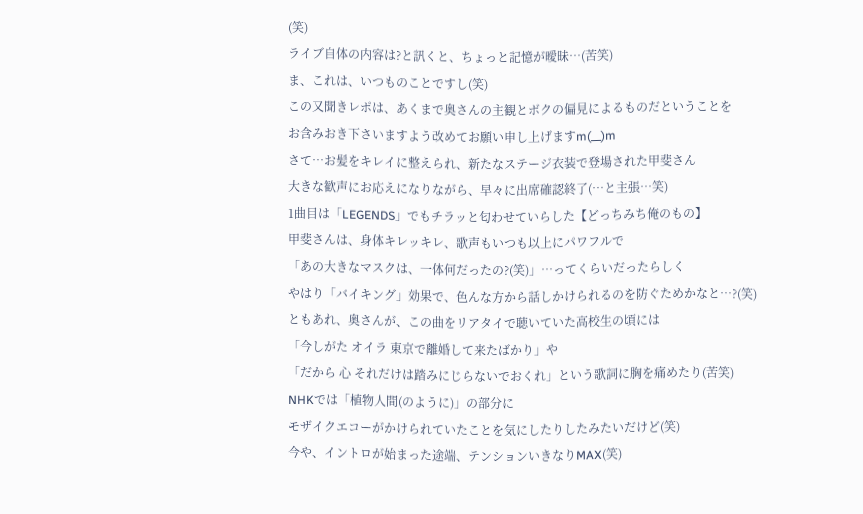(笑)
ライブ自体の内容は?と訊くと、ちょっと記憶が曖昧…(苦笑)
ま、これは、いつものことですし(笑)
この又聞きレポは、あくまで奥さんの主観とボクの偏見によるものだということを
お含みおき下さいますよう改めてお願い申し上げますm(__)m
さて…お髪をキレイに整えられ、新たなステージ衣装で登場された甲斐さん
大きな歓声にお応えになりながら、早々に出席確認終了(…と主張…笑)
1曲目は「LEGENDS」でもチラッと匂わせていらした【どっちみち俺のもの】
甲斐さんは、身体キレッキレ、歌声もいつも以上にパワフルで
「あの大きなマスクは、一体何だったの?(笑)」…ってくらいだったらしく
やはり「バイキング」効果で、色んな方から話しかけられるのを防ぐためかなと…?(笑)
ともあれ、奥さんが、この曲をリアタイで聴いていた高校生の頃には
「今しがた オイラ 東京で離婚して来たばかり」や
「だから 心 それだけは踏みにじらないでおくれ」という歌詞に胸を痛めたり(苦笑)
NHKでは「植物人間(のように)」の部分に
モザイクエコーがかけられていたことを気にしたりしたみたいだけど(笑)
今や、イントロが始まった途端、テンションいきなりMAX(笑)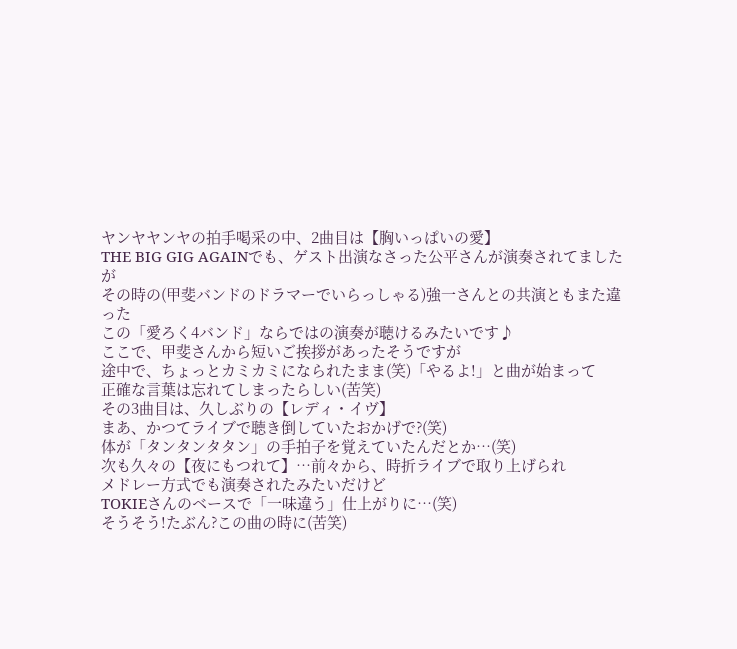ヤンヤヤンヤの拍手喝采の中、2曲目は【胸いっぱいの愛】
THE BIG GIG AGAINでも、ゲスト出演なさった公平さんが演奏されてましたが
その時の(甲斐バンドのドラマーでいらっしゃる)強一さんとの共演ともまた違った
この「愛ろく4バンド」ならではの演奏が聴けるみたいです♪
ここで、甲斐さんから短いご挨拶があったそうですが
途中で、ちょっとカミカミになられたまま(笑)「やるよ!」と曲が始まって
正確な言葉は忘れてしまったらしい(苦笑)
その3曲目は、久しぶりの【レディ・イヴ】
まあ、かつてライブで聴き倒していたおかげで?(笑)
体が「タンタンタタン」の手拍子を覚えていたんだとか…(笑)
次も久々の【夜にもつれて】…前々から、時折ライブで取り上げられ
メドレー方式でも演奏されたみたいだけど
TOKIEさんのベースで「一味違う」仕上がりに…(笑)
そうそう!たぶん?この曲の時に(苦笑)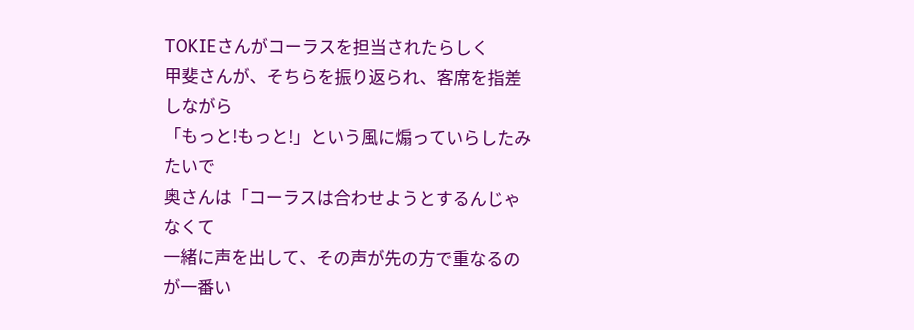TOKIEさんがコーラスを担当されたらしく
甲斐さんが、そちらを振り返られ、客席を指差しながら
「もっと!もっと!」という風に煽っていらしたみたいで
奥さんは「コーラスは合わせようとするんじゃなくて
一緒に声を出して、その声が先の方で重なるのが一番い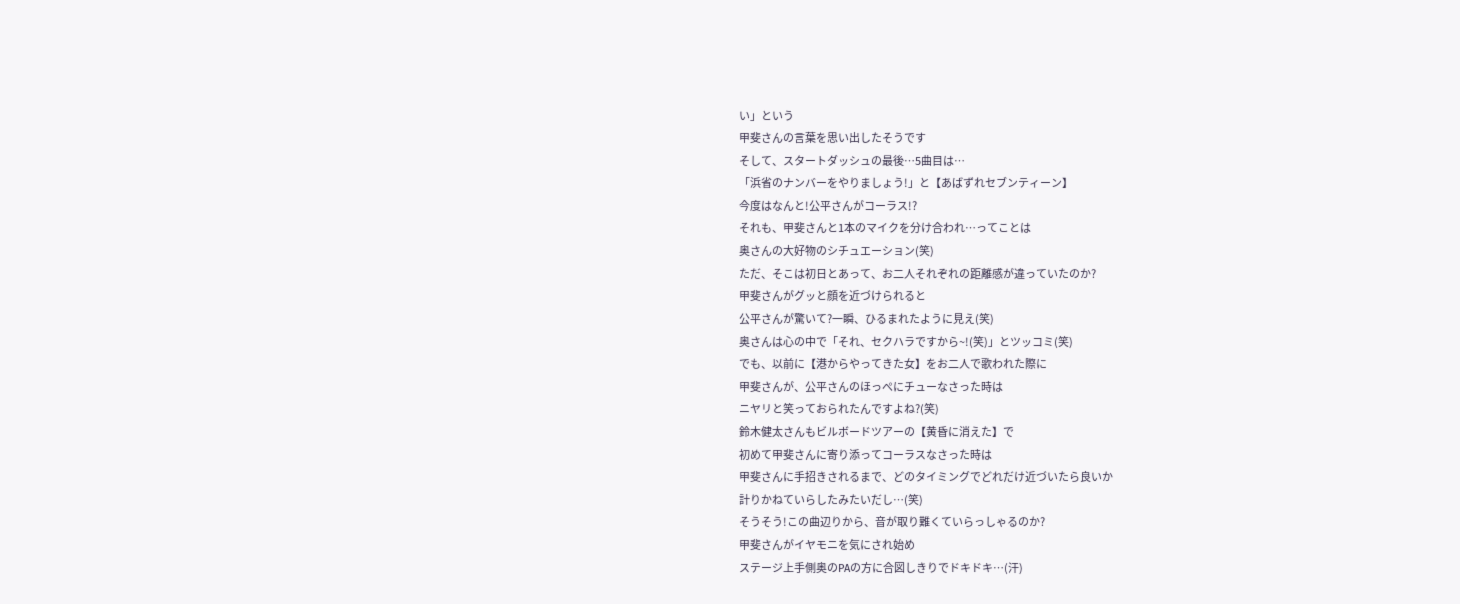い」という
甲斐さんの言葉を思い出したそうです
そして、スタートダッシュの最後…5曲目は…
「浜省のナンバーをやりましょう!」と【あばずれセブンティーン】
今度はなんと!公平さんがコーラス!?
それも、甲斐さんと1本のマイクを分け合われ…ってことは
奥さんの大好物のシチュエーション(笑)
ただ、そこは初日とあって、お二人それぞれの距離感が違っていたのか?
甲斐さんがグッと顔を近づけられると
公平さんが驚いて?一瞬、ひるまれたように見え(笑)
奥さんは心の中で「それ、セクハラですから~!(笑)」とツッコミ(笑)
でも、以前に【港からやってきた女】をお二人で歌われた際に
甲斐さんが、公平さんのほっぺにチューなさった時は
ニヤリと笑っておられたんですよね?(笑)
鈴木健太さんもビルボードツアーの【黄昏に消えた】で
初めて甲斐さんに寄り添ってコーラスなさった時は
甲斐さんに手招きされるまで、どのタイミングでどれだけ近づいたら良いか
計りかねていらしたみたいだし…(笑)
そうそう!この曲辺りから、音が取り難くていらっしゃるのか?
甲斐さんがイヤモニを気にされ始め
ステージ上手側奥のPAの方に合図しきりでドキドキ…(汗)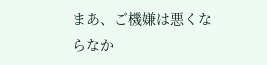まあ、ご機嫌は悪くならなか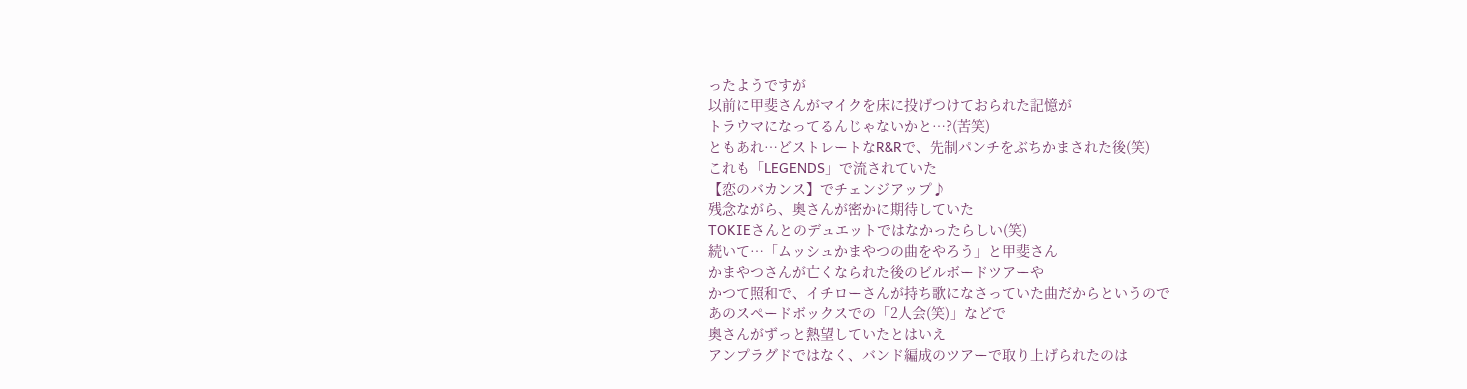ったようですが
以前に甲斐さんがマイクを床に投げつけておられた記憶が
トラウマになってるんじゃないかと…?(苦笑)
ともあれ…どストレートなR&Rで、先制パンチをぶちかまされた後(笑)
これも「LEGENDS」で流されていた
【恋のバカンス】でチェンジアップ♪
残念ながら、奥さんが密かに期待していた
TOKIEさんとのデュエットではなかったらしい(笑)
続いて…「ムッシュかまやつの曲をやろう」と甲斐さん
かまやつさんが亡くなられた後のビルボードツアーや
かつて照和で、イチローさんが持ち歌になさっていた曲だからというので
あのスペードボックスでの「2人会(笑)」などで
奥さんがずっと熱望していたとはいえ
アンプラグドではなく、バンド編成のツアーで取り上げられたのは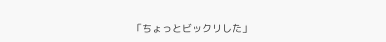「ちょっとビックリした」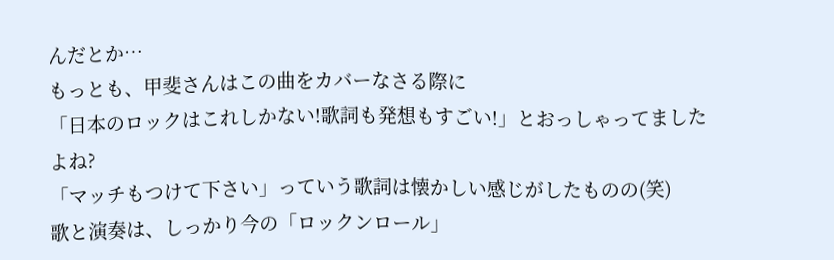んだとか…
もっとも、甲斐さんはこの曲をカバーなさる際に
「日本のロックはこれしかない!歌詞も発想もすごい!」とおっしゃってましたよね?
「マッチもつけて下さい」っていう歌詞は懐かしい感じがしたものの(笑)
歌と演奏は、しっかり今の「ロックンロール」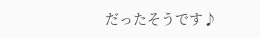だったそうです♪